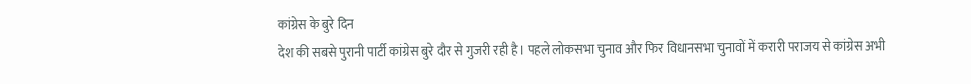कांग्रेस के बुरे दिन
देश की सबसे पुरानी पार्टी कांग्रेस बुरे दौर से गुजरी रही है। पहले लोकसभा चुनाव और फिर विधानसभा चुनावों में करारी पराजय से कांग्रेस अभी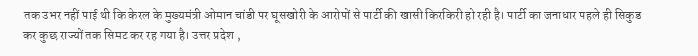तक उभर नहीं पाई थी कि केरल के मुख्यमंत्री ओमान चांडी पर घूसखोरी के आरोपों से पार्टी की खासी किरकिरी हो रही है। पार्टी का जनाधार पहले ही सिकुड कर कुछ राज्यों तक सिमट कर रह गया है। उत्तर प्रदेश ,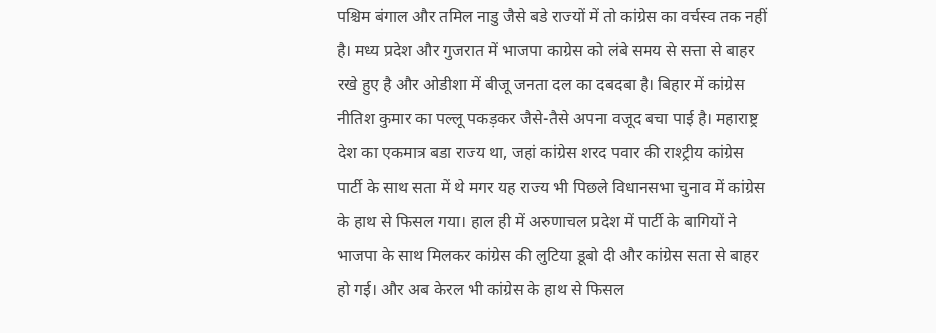पश्चिम बंगाल और तमिल नाडु जैसे बडे राज्यों में तो कांग्रेस का वर्चस्व तक नहीं है। मध्य प्रदेश और गुजरात में भाजपा काग्रेस को लंबे समय से सत्ता से बाहर रखे हुए है और ओडीशा में बीजू जनता दल का दबदबा है। बिहार में कांग्रेस नीतिश कुमार का पल्लू पकड़कर जैसे-तैसे अपना वजूद बचा पाई है। महाराष्ट्र देश का एकमात्र बडा राज्य था, जहां कांग्रेस शरद पवार की राश्ट्रीय कांग्रेस पार्टी के साथ सता में थे मगर यह राज्य भी पिछले विधानसभा चुनाव में कांग्रेस के हाथ से फिसल गया। हाल ही में अरुणाचल प्रदेश में पार्टी के बागियों ने भाजपा के साथ मिलकर कांग्रेस की लुटिया डूबो दी और कांग्रेस सता से बाहर हो गई। और अब केरल भी कांग्रेस के हाथ से फिसल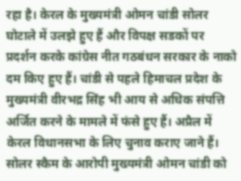रहा है। केरल के मुख्यमंत्री ओमन चांडी सोलर घोटाले में उलझे हुए हैं और विपक्ष सडकों पर प्रदर्शन करके कांग्रेस नीत गठबंधन सरकार के नाको दम किए हुए हैं। चांडी से पहले हिमाचल प्रदेश के मुख्यमंत्री वीरभद्र सिंह भी आय से अधिक संपत्ति अर्जित करने के मामले में फंसे हुए हैं। अप्रैल में केरल विधानसभा के लिए चुनाव कराए जाने हैं। सोलर स्कैम के आरोपी मुख्यमंत्री ओमन चांडी को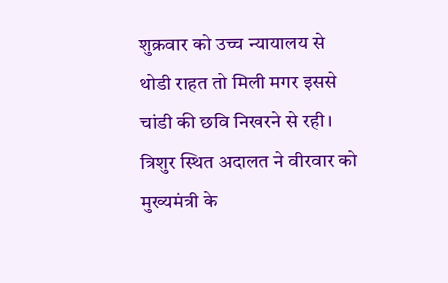शुक्रवार को उच्च न्यायालय से थोडी राहत तो मिली मगर इससे चांडी की छवि निखरने से रही। त्रिशुर स्थित अदालत ने वीरवार को मुख्यमंत्री के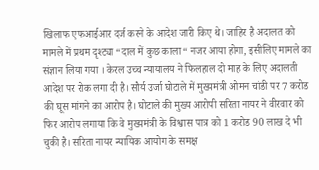खिलाफ एफआईआर दर्ज करने के आदेश जारी किए थे। जाहिर है अदालत को मामले में प्रथम दृश्ट्या “दाल में कुछ काला“ नजर आया होगा, इसीलिए मामले का संज्ञान लिया गया । केरल उच्च न्यायालय ने फिलहाल दो माह के लिए अदालती आदेश पर रोक लगा दी है। सौर्य उर्जा घोटाले में मुख्यमंत्री ओमन चांडी पर 7 करोड की घूस मांगने का आरोप है। घोटाले की मुख्य आरोपी सरिता नायर ने वीरवार को फिर आरोप लगाया कि वे मुख्यमंत्री के विश्वास पात्र को 1 करोड 90 लाख दे भी चुकी है। सरिता नायर न्यायिक आयोग के समक्ष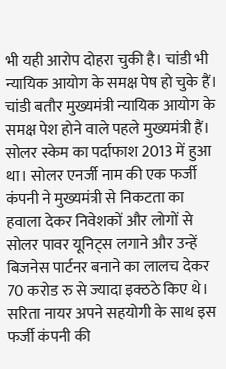भी यही आरोप दोहरा चुकी है। चांडी भी न्यायिक आयोग के समक्ष पेष हो चुके हैं। चांडी बतौर मुख्यमंत्री न्यायिक आयोग के समक्ष पेश होने वाले पहले मुख्यमंत्री हैं। सोलर स्केम का पर्दाफाश 2013 में हुआ था। सोलर एनर्जी नाम की एक फर्जी कंपनी ने मुख्यमंत्री से निकटता का हवाला देकर निवेशकों और लोगों से सोलर पावर यूनिट्स लगाने और उन्हें बिजनेस पार्टनर बनाने का लालच देकर 70 करोड रु से ज्यादा इक्ठठे किए थे। सरिता नायर अपने सहयोगी के साथ इस फर्जी कंपनी की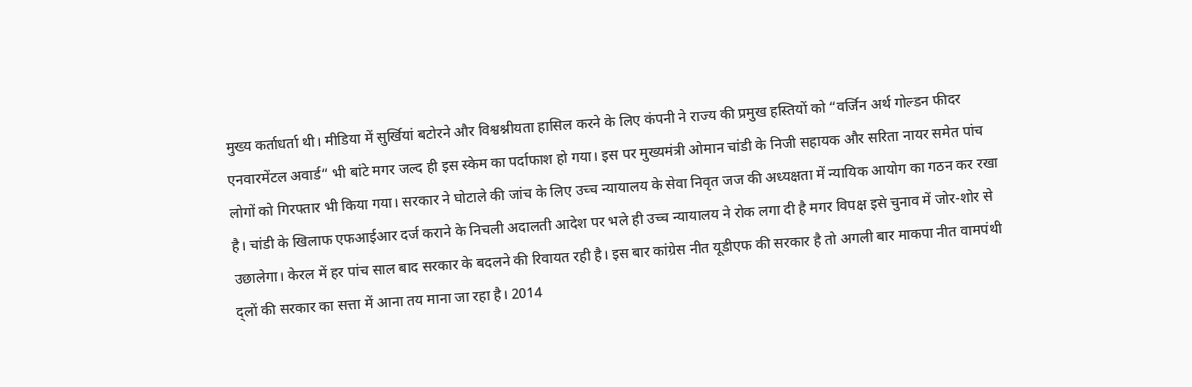मुख्य कर्ताधर्ता थी। मीडिया में सुर्खियां बटोरने और विश्वश्नीयता हासिल करने के लिए कंपनी ने राज्य की प्रमुख हस्तियों को “वर्जिन अर्थ गोल्डन फीदर एनवारमेंटल अवार्ड“ भी बांटे मगर जल्द ही इस स्केम का पर्दाफाश हो गया। इस पर मुख्यमंत्री ओमान चांडी के निजी सहायक और सरिता नायर समेत पांच लोगों को गिरफ्तार भी किया गया। सरकार ने घोटाले की जांच के लिए उच्च न्यायालय के सेवा निवृत जज की अध्यक्षता में न्यायिक आयोग का गठन कर रखा है। चांडी के खिलाफ एफआईआर दर्ज कराने के निचली अदालती आदेश पर भले ही उच्च न्यायालय ने रोक लगा दी है मगर विपक्ष इसे चुनाव में जोर-शोर से उछालेगा। केरल में हर पांच साल बाद सरकार के बदलने की रिवायत रही है। इस बार कांग्रेस नीत यूडीएफ की सरकार है तो अगली बार माकपा नीत वामपंथी द्लों की सरकार का सत्ता में आना तय माना जा रहा है। 2014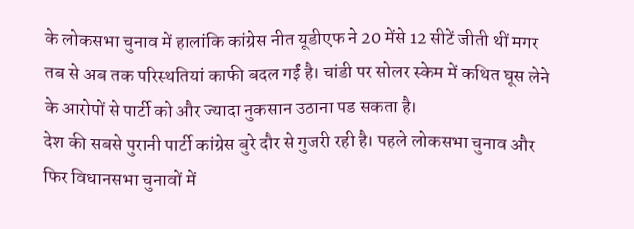के लोकसभा चुनाव में हालांकि कांग्रेस नीत यूडीएफ ने 20 मेंसे 12 सीटें जीती थीं मगर तब से अब तक परिस्थतियां काफी बदल गईं है। चांडी पर सोलर स्केम में कथित घूस लेने के आरोपों से पार्टी को और ज्यादा नुकसान उठाना पड सकता है।
देश की सबसे पुरानी पार्टी कांग्रेस बुरे दौर से गुजरी रही है। पहले लोकसभा चुनाव और फिर विधानसभा चुनावों में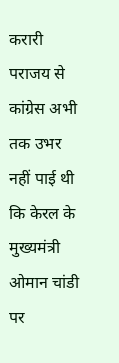करारी पराजय से कांग्रेस अभी तक उभर नहीं पाई थी कि केरल के मुख्यमंत्री ओमान चांडी पर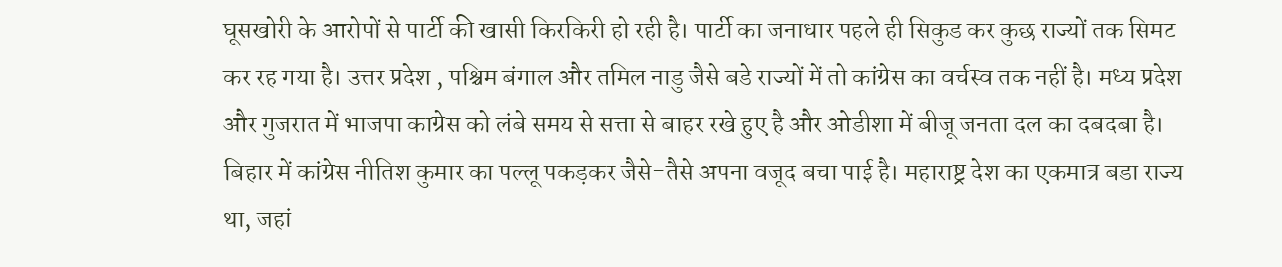घूसखोरी के आरोपों से पार्टी की खासी किरकिरी हो रही है। पार्टी का जनाधार पहले ही सिकुड कर कुछ राज्यों तक सिमट कर रह गया है। उत्तर प्रदेश , पश्चिम बंगाल और तमिल नाडु जैसे बडे राज्यों में तो कांग्रेस का वर्चस्व तक नहीं है। मध्य प्रदेश और गुजरात में भाजपा काग्रेस को लंबे समय से सत्ता से बाहर रखे हुए है और ओडीशा में बीजू जनता दल का दबदबा है। बिहार में कांग्रेस नीतिश कुमार का पल्लू पकड़कर जैसे-तैसे अपना वजूद बचा पाई है। महाराष्ट्र देश का एकमात्र बडा राज्य था, जहां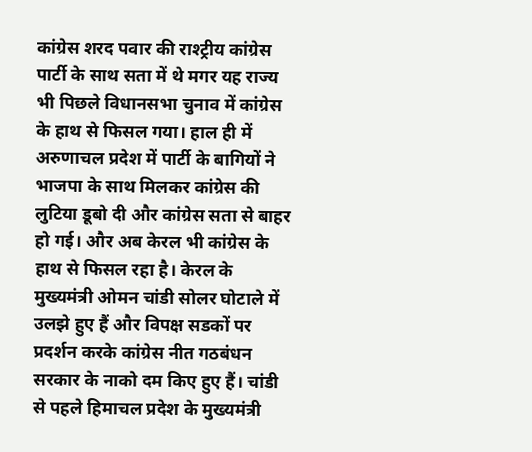कांग्रेस शरद पवार की राश्ट्रीय कांग्रेस पार्टी के साथ सता में थे मगर यह राज्य भी पिछले विधानसभा चुनाव में कांग्रेस के हाथ से फिसल गया। हाल ही में अरुणाचल प्रदेश में पार्टी के बागियों ने भाजपा के साथ मिलकर कांग्रेस की लुटिया डूबो दी और कांग्रेस सता से बाहर हो गई। और अब केरल भी कांग्रेस के हाथ से फिसल रहा है। केरल के मुख्यमंत्री ओमन चांडी सोलर घोटाले में उलझे हुए हैं और विपक्ष सडकों पर प्रदर्शन करके कांग्रेस नीत गठबंधन सरकार के नाको दम किए हुए हैं। चांडी से पहले हिमाचल प्रदेश के मुख्यमंत्री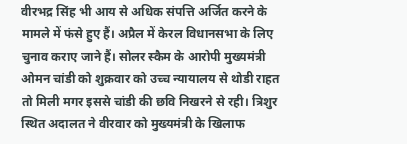वीरभद्र सिंह भी आय से अधिक संपत्ति अर्जित करने के मामले में फंसे हुए हैं। अप्रैल में केरल विधानसभा के लिए चुनाव कराए जाने हैं। सोलर स्कैम के आरोपी मुख्यमंत्री ओमन चांडी को शुक्रवार को उच्च न्यायालय से थोडी राहत तो मिली मगर इससे चांडी की छवि निखरने से रही। त्रिशुर स्थित अदालत ने वीरवार को मुख्यमंत्री के खिलाफ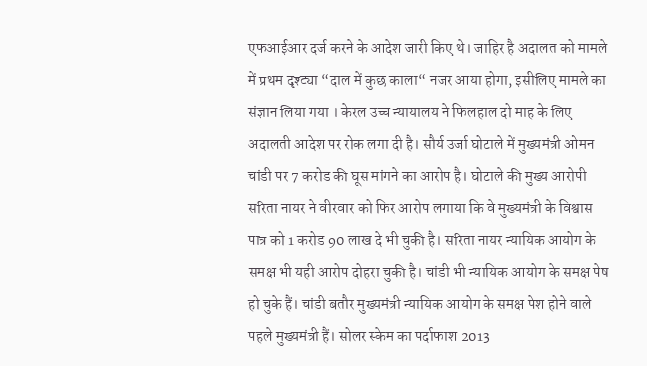एफआईआर दर्ज करने के आदेश जारी किए थे। जाहिर है अदालत को मामले में प्रथम दृश्ट्या “दाल में कुछ काला“ नजर आया होगा, इसीलिए मामले का संज्ञान लिया गया । केरल उच्च न्यायालय ने फिलहाल दो माह के लिए अदालती आदेश पर रोक लगा दी है। सौर्य उर्जा घोटाले में मुख्यमंत्री ओमन चांडी पर 7 करोड की घूस मांगने का आरोप है। घोटाले की मुख्य आरोपी सरिता नायर ने वीरवार को फिर आरोप लगाया कि वे मुख्यमंत्री के विश्वास पात्र को 1 करोड 90 लाख दे भी चुकी है। सरिता नायर न्यायिक आयोग के समक्ष भी यही आरोप दोहरा चुकी है। चांडी भी न्यायिक आयोग के समक्ष पेष हो चुके हैं। चांडी बतौर मुख्यमंत्री न्यायिक आयोग के समक्ष पेश होने वाले पहले मुख्यमंत्री हैं। सोलर स्केम का पर्दाफाश 2013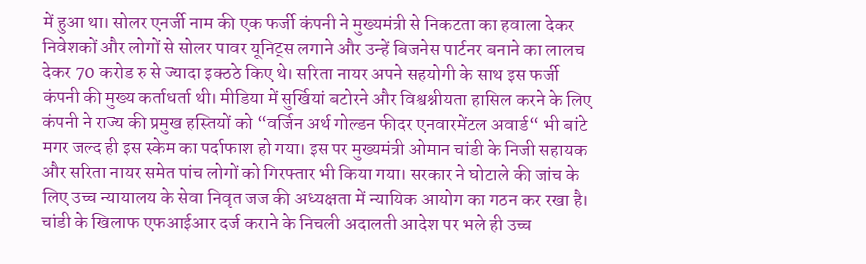में हुआ था। सोलर एनर्जी नाम की एक फर्जी कंपनी ने मुख्यमंत्री से निकटता का हवाला देकर निवेशकों और लोगों से सोलर पावर यूनिट्स लगाने और उन्हें बिजनेस पार्टनर बनाने का लालच देकर 70 करोड रु से ज्यादा इक्ठठे किए थे। सरिता नायर अपने सहयोगी के साथ इस फर्जी कंपनी की मुख्य कर्ताधर्ता थी। मीडिया में सुर्खियां बटोरने और विश्वश्नीयता हासिल करने के लिए कंपनी ने राज्य की प्रमुख हस्तियों को “वर्जिन अर्थ गोल्डन फीदर एनवारमेंटल अवार्ड“ भी बांटे मगर जल्द ही इस स्केम का पर्दाफाश हो गया। इस पर मुख्यमंत्री ओमान चांडी के निजी सहायक और सरिता नायर समेत पांच लोगों को गिरफ्तार भी किया गया। सरकार ने घोटाले की जांच के लिए उच्च न्यायालय के सेवा निवृत जज की अध्यक्षता में न्यायिक आयोग का गठन कर रखा है। चांडी के खिलाफ एफआईआर दर्ज कराने के निचली अदालती आदेश पर भले ही उच्च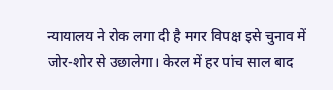न्यायालय ने रोक लगा दी है मगर विपक्ष इसे चुनाव में जोर-शोर से उछालेगा। केरल में हर पांच साल बाद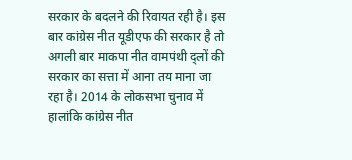सरकार के बदलने की रिवायत रही है। इस बार कांग्रेस नीत यूडीएफ की सरकार है तो अगली बार माकपा नीत वामपंथी द्लों की सरकार का सत्ता में आना तय माना जा रहा है। 2014 के लोकसभा चुनाव में हालांकि कांग्रेस नीत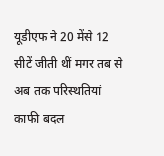यूडीएफ ने 20 मेंसे 12 सीटें जीती थीं मगर तब से अब तक परिस्थतियां काफी बदल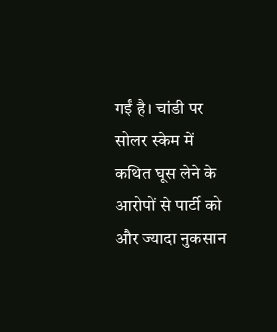गईं है। चांडी पर सोलर स्केम में कथित घूस लेने के आरोपों से पार्टी को और ज्यादा नुकसान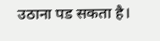उठाना पड सकता है।